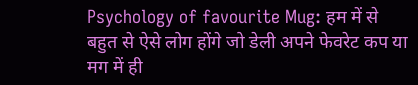Psychology of favourite Mug: हम में से बहुत से ऐसे लोग होंगे जो डेली अपने फेवरेट कप या मग में ही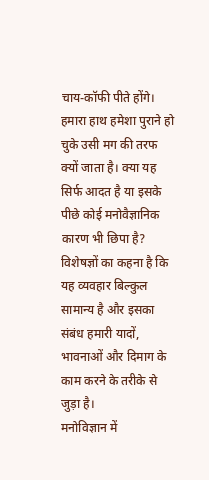चाय-कॉफी पीते होंगे। हमारा हाथ हमेशा पुराने हो चुके उसी मग की तरफ क्यों जाता है। क्या यह सिर्फ आदत है या इसके पीछे कोई मनोवैज्ञानिक कारण भी छिपा है? विशेषज्ञों का कहना है कि यह व्यवहार बिल्कुल सामान्य है और इसका संबंध हमारी यादों, भावनाओं और दिमाग के काम करने के तरीके से जुड़ा है।
मनोविज्ञान में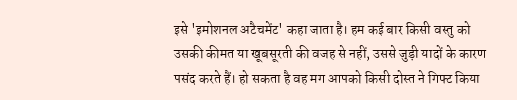इसे 'इमोशनल अटैचमेंट' कहा जाता है। हम कई बार किसी वस्तु को उसकी कीमत या खूबसूरती की वजह से नहीं, उससे जुड़ी यादों के कारण पसंद करते हैं। हो सकता है वह मग आपको किसी दोस्त ने गिफ्ट किया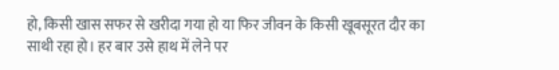हो, किसी खास सफर से खरीदा गया हो या फिर जीवन के किसी खूबसूरत दौर का साथी रहा हो। हर बार उसे हाथ में लेने पर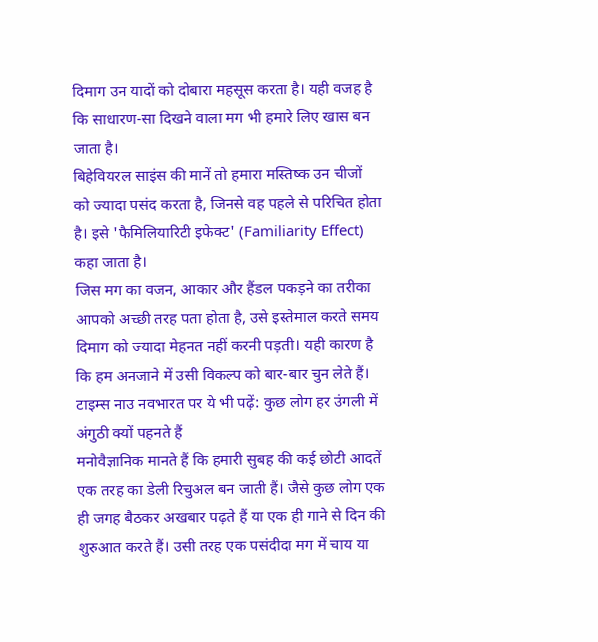दिमाग उन यादों को दोबारा महसूस करता है। यही वजह है कि साधारण-सा दिखने वाला मग भी हमारे लिए खास बन जाता है।
बिहेवियरल साइंस की मानें तो हमारा मस्तिष्क उन चीजों को ज्यादा पसंद करता है, जिनसे वह पहले से परिचित होता है। इसे 'फैमिलियारिटी इफेक्ट' (Familiarity Effect) कहा जाता है।
जिस मग का वजन, आकार और हैंडल पकड़ने का तरीका आपको अच्छी तरह पता होता है, उसे इस्तेमाल करते समय दिमाग को ज्यादा मेहनत नहीं करनी पड़ती। यही कारण है कि हम अनजाने में उसी विकल्प को बार-बार चुन लेते हैं।
टाइम्स नाउ नवभारत पर ये भी पढ़ें: कुछ लोग हर उंगली में अंगुठी क्यों पहनते हैं
मनोवैज्ञानिक मानते हैं कि हमारी सुबह की कई छोटी आदतें एक तरह का डेली रिचुअल बन जाती हैं। जैसे कुछ लोग एक ही जगह बैठकर अखबार पढ़ते हैं या एक ही गाने से दिन की शुरुआत करते हैं। उसी तरह एक पसंदीदा मग में चाय या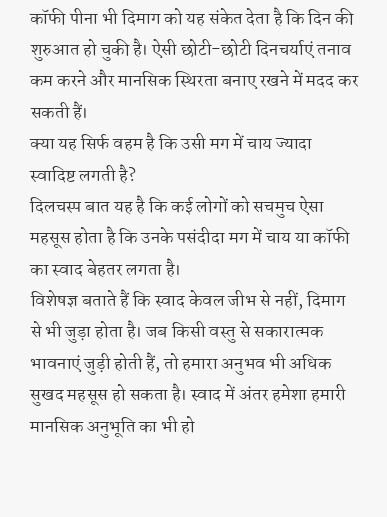कॉफी पीना भी दिमाग को यह संकेत देता है कि दिन की शुरुआत हो चुकी है। ऐसी छोटी-छोटी दिनचर्याएं तनाव कम करने और मानसिक स्थिरता बनाए रखने में मदद कर सकती हैं।
क्या यह सिर्फ वहम है कि उसी मग में चाय ज्यादा स्वादिष्ट लगती है?
दिलचस्प बात यह है कि कई लोगों को सचमुच ऐसा महसूस होता है कि उनके पसंदीदा मग में चाय या कॉफी का स्वाद बेहतर लगता है।
विशेषज्ञ बताते हैं कि स्वाद केवल जीभ से नहीं, दिमाग से भी जुड़ा होता है। जब किसी वस्तु से सकारात्मक भावनाएं जुड़ी होती हैं, तो हमारा अनुभव भी अधिक सुखद महसूस हो सकता है। स्वाद में अंतर हमेशा हमारी मानसिक अनुभूति का भी हो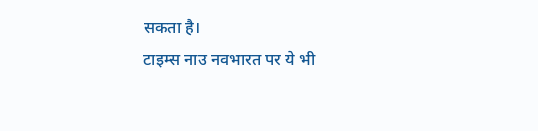सकता है।
टाइम्स नाउ नवभारत पर ये भी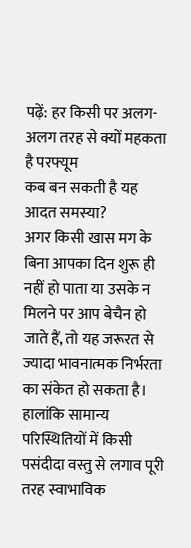पढ़ें: हर किसी पर अलग-अलग तरह से क्यों महकता है परफ्यूम
कब बन सकती है यह आदत समस्या?
अगर किसी खास मग के बिना आपका दिन शुरू ही नहीं हो पाता या उसके न मिलने पर आप बेचैन हो जाते हैं, तो यह जरूरत से ज्यादा भावनात्मक निर्भरता का संकेत हो सकता है। हालांकि सामान्य परिस्थितियों में किसी पसंदीदा वस्तु से लगाव पूरी तरह स्वाभाविक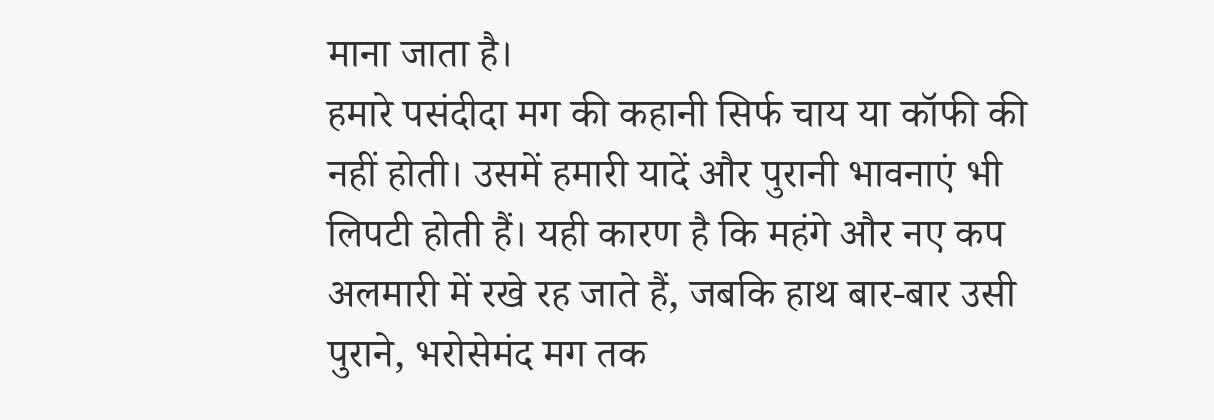माना जाता है।
हमारे पसंदीदा मग की कहानी सिर्फ चाय या कॉफी की नहीं होती। उसमें हमारी यादें और पुरानी भावनाएं भी लिपटी होती हैं। यही कारण है कि महंगे और नए कप अलमारी में रखे रह जाते हैं, जबकि हाथ बार-बार उसी पुराने, भरोसेमंद मग तक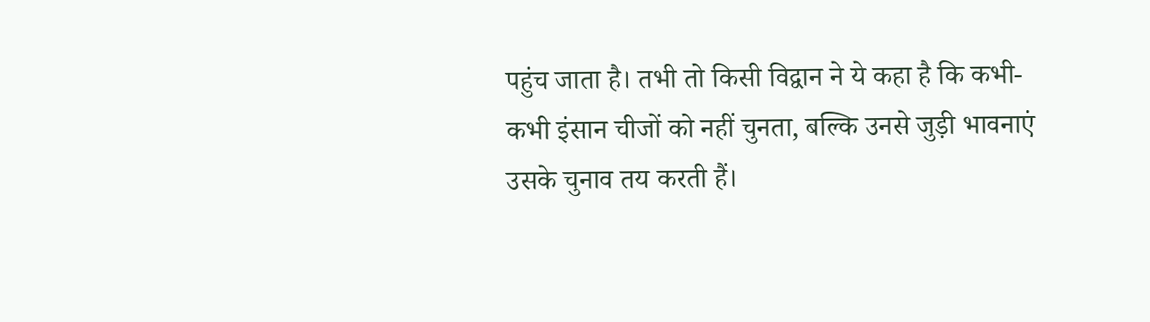पहुंच जाता है। तभी तो किसी विद्वान ने ये कहा है कि कभी-कभी इंसान चीजों को नहीं चुनता, बल्कि उनसे जुड़ी भावनाएं उसके चुनाव तय करती हैं।